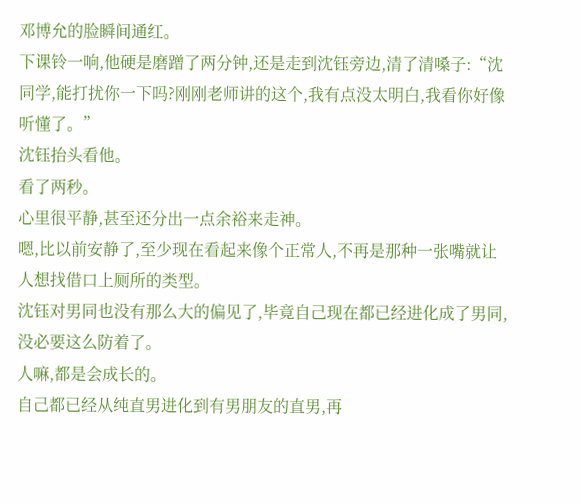邓博允的脸瞬间通红。
下课铃一响,他硬是磨蹭了两分钟,还是走到沈钰旁边,清了清嗓子:“沈同学,能打扰你一下吗?刚刚老师讲的这个,我有点没太明白,我看你好像听懂了。”
沈钰抬头看他。
看了两秒。
心里很平静,甚至还分出一点余裕来走神。
嗯,比以前安静了,至少现在看起来像个正常人,不再是那种一张嘴就让人想找借口上厕所的类型。
沈钰对男同也没有那么大的偏见了,毕竟自己现在都已经进化成了男同,没必要这么防着了。
人嘛,都是会成长的。
自己都已经从纯直男进化到有男朋友的直男,再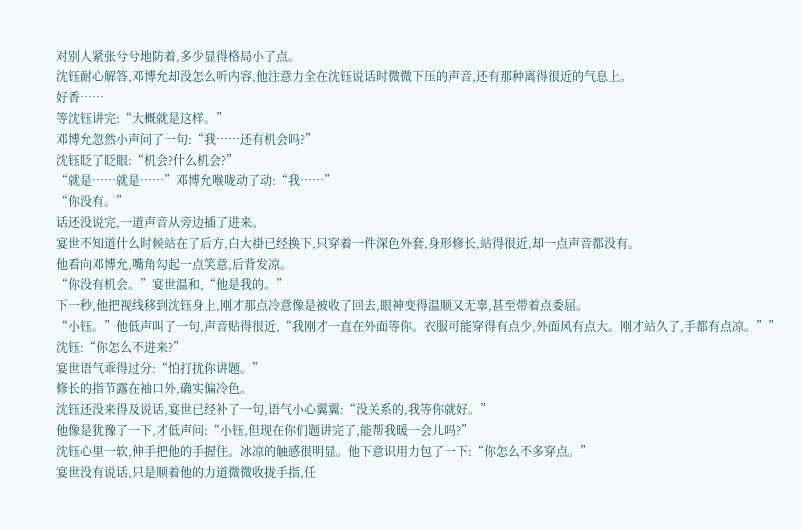对别人紧张兮兮地防着,多少显得格局小了点。
沈钰耐心解答,邓博允却没怎么听内容,他注意力全在沈钰说话时微微下压的声音,还有那种离得很近的气息上。
好香……
等沈钰讲完:“大概就是这样。”
邓博允忽然小声问了一句:“我……还有机会吗?”
沈钰眨了眨眼:“机会?什么机会?”
“就是……就是……”邓博允喉咙动了动:“我……”
“你没有。”
话还没说完,一道声音从旁边插了进来。
宴世不知道什么时候站在了后方,白大褂已经换下,只穿着一件深色外套,身形修长,站得很近,却一点声音都没有。
他看向邓博允,嘴角勾起一点笑意,后背发凉。
“你没有机会。”宴世温和,“他是我的。”
下一秒,他把视线移到沈钰身上,刚才那点冷意像是被收了回去,眼神变得温顺又无辜,甚至带着点委屈。
“小钰。”他低声叫了一句,声音贴得很近,“我刚才一直在外面等你。衣服可能穿得有点少,外面风有点大。刚才站久了,手都有点凉。””
沈钰:“你怎么不进来?”
宴世语气乖得过分:“怕打扰你讲题。”
修长的指节露在袖口外,确实偏冷色。
沈钰还没来得及说话,宴世已经补了一句,语气小心翼翼:“没关系的,我等你就好。”
他像是犹豫了一下,才低声问:“小钰,但现在你们题讲完了,能帮我暖一会儿吗?”
沈钰心里一软,伸手把他的手握住。冰凉的触感很明显。他下意识用力包了一下:“你怎么不多穿点。”
宴世没有说话,只是顺着他的力道微微收拢手指,任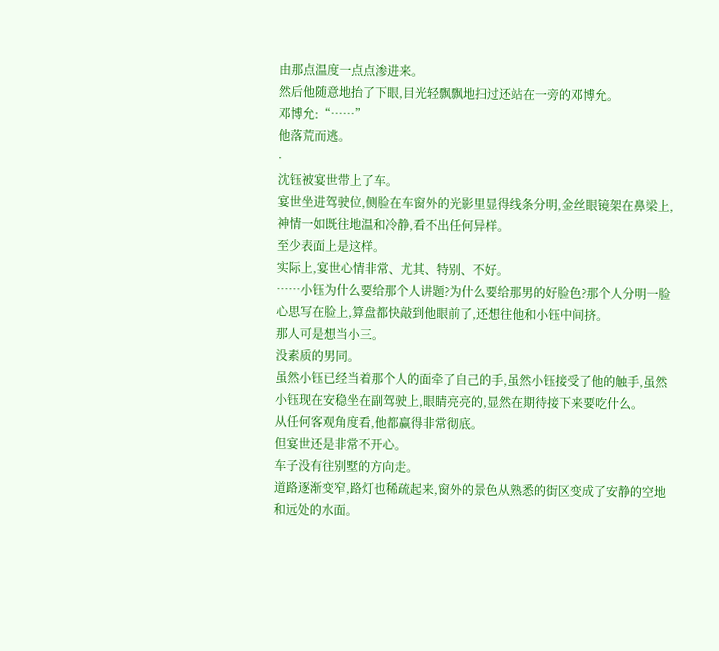由那点温度一点点渗进来。
然后他随意地抬了下眼,目光轻飘飘地扫过还站在一旁的邓博允。
邓博允:“……”
他落荒而逃。
·
沈钰被宴世带上了车。
宴世坐进驾驶位,侧脸在车窗外的光影里显得线条分明,金丝眼镜架在鼻梁上,神情一如既往地温和冷静,看不出任何异样。
至少表面上是这样。
实际上,宴世心情非常、尤其、特别、不好。
……小钰为什么要给那个人讲题?为什么要给那男的好脸色?那个人分明一脸心思写在脸上,算盘都快敲到他眼前了,还想往他和小钰中间挤。
那人可是想当小三。
没素质的男同。
虽然小钰已经当着那个人的面牵了自己的手,虽然小钰接受了他的触手,虽然小钰现在安稳坐在副驾驶上,眼睛亮亮的,显然在期待接下来要吃什么。
从任何客观角度看,他都赢得非常彻底。
但宴世还是非常不开心。
车子没有往别墅的方向走。
道路逐渐变窄,路灯也稀疏起来,窗外的景色从熟悉的街区变成了安静的空地和远处的水面。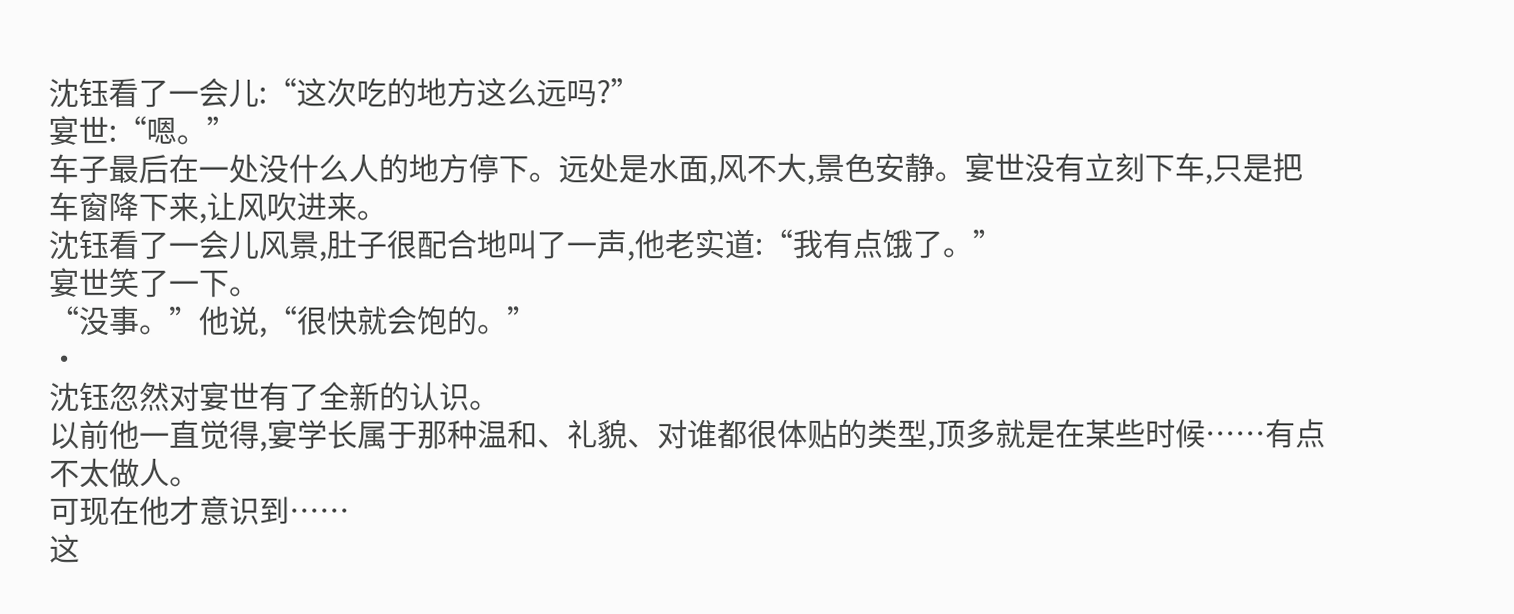沈钰看了一会儿:“这次吃的地方这么远吗?”
宴世:“嗯。”
车子最后在一处没什么人的地方停下。远处是水面,风不大,景色安静。宴世没有立刻下车,只是把车窗降下来,让风吹进来。
沈钰看了一会儿风景,肚子很配合地叫了一声,他老实道:“我有点饿了。”
宴世笑了一下。
“没事。”他说,“很快就会饱的。”
·
沈钰忽然对宴世有了全新的认识。
以前他一直觉得,宴学长属于那种温和、礼貌、对谁都很体贴的类型,顶多就是在某些时候……有点不太做人。
可现在他才意识到……
这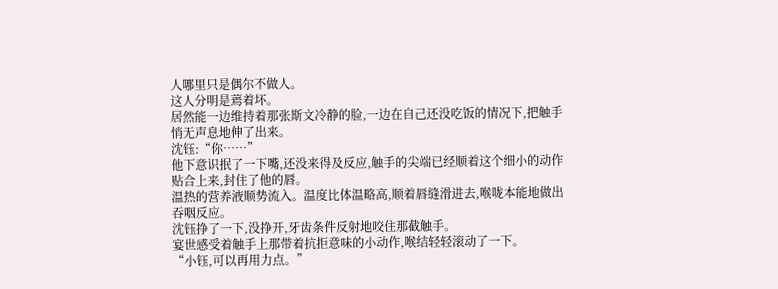人哪里只是偶尔不做人。
这人分明是蔫着坏。
居然能一边维持着那张斯文冷静的脸,一边在自己还没吃饭的情况下,把触手悄无声息地伸了出来。
沈钰:“你……”
他下意识抿了一下嘴,还没来得及反应,触手的尖端已经顺着这个细小的动作贴合上来,封住了他的唇。
温热的营养液顺势流入。温度比体温略高,顺着唇缝滑进去,喉咙本能地做出吞咽反应。
沈钰挣了一下,没挣开,牙齿条件反射地咬住那截触手。
宴世感受着触手上那带着抗拒意味的小动作,喉结轻轻滚动了一下。
“小钰,可以再用力点。”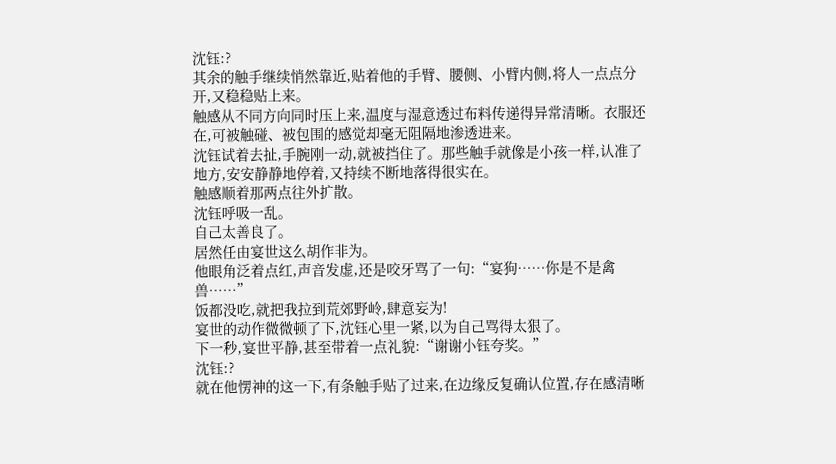沈钰:?
其余的触手继续悄然靠近,贴着他的手臂、腰侧、小臂内侧,将人一点点分开,又稳稳贴上来。
触感从不同方向同时压上来,温度与湿意透过布料传递得异常清晰。衣服还在,可被触碰、被包围的感觉却毫无阻隔地渗透进来。
沈钰试着去扯,手腕刚一动,就被挡住了。那些触手就像是小孩一样,认准了地方,安安静静地停着,又持续不断地落得很实在。
触感顺着那两点往外扩散。
沈钰呼吸一乱。
自己太善良了。
居然任由宴世这么胡作非为。
他眼角泛着点红,声音发虚,还是咬牙骂了一句:“宴狗……你是不是禽兽……”
饭都没吃,就把我拉到荒郊野岭,肆意妄为!
宴世的动作微微顿了下,沈钰心里一紧,以为自己骂得太狠了。
下一秒,宴世平静,甚至带着一点礼貌:“谢谢小钰夸奖。”
沈钰:?
就在他愣神的这一下,有条触手贴了过来,在边缘反复确认位置,存在感清晰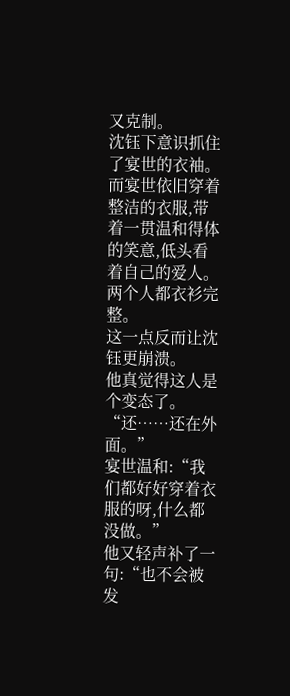又克制。
沈钰下意识抓住了宴世的衣袖。而宴世依旧穿着整洁的衣服,带着一贯温和得体的笑意,低头看着自己的爱人。
两个人都衣衫完整。
这一点反而让沈钰更崩溃。
他真觉得这人是个变态了。
“还……还在外面。”
宴世温和:“我们都好好穿着衣服的呀,什么都没做。”
他又轻声补了一句:“也不会被发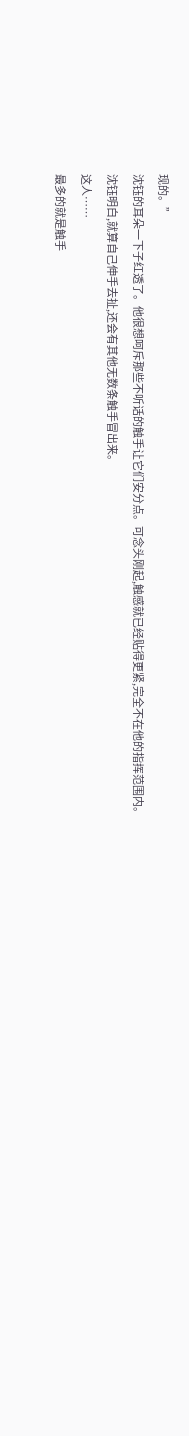现的。”
沈钰的耳朵一下子红透了。他很想呵斥那些不听话的触手让它们安分点。可念头刚起,触感就已经贴得更紧,完全不在他的指挥范围内。
沈钰明白,就算自己伸手去扯,还会有其他无数条触手冒出来。
这人……
最多的就是触手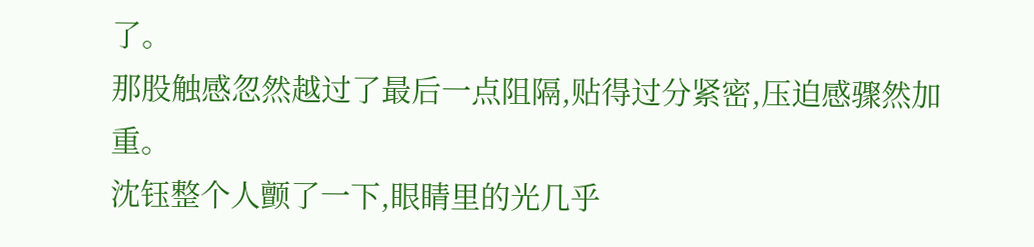了。
那股触感忽然越过了最后一点阻隔,贴得过分紧密,压迫感骤然加重。
沈钰整个人颤了一下,眼睛里的光几乎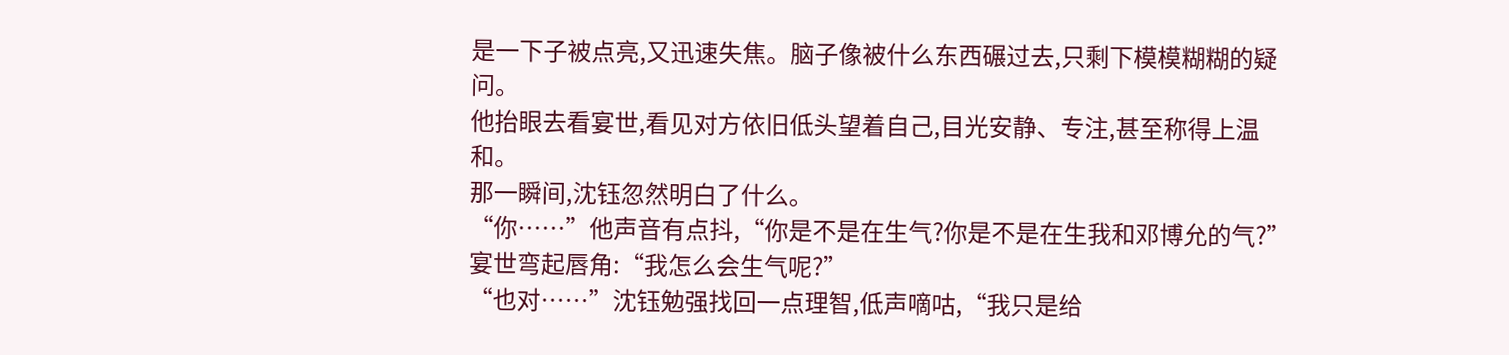是一下子被点亮,又迅速失焦。脑子像被什么东西碾过去,只剩下模模糊糊的疑问。
他抬眼去看宴世,看见对方依旧低头望着自己,目光安静、专注,甚至称得上温和。
那一瞬间,沈钰忽然明白了什么。
“你……”他声音有点抖,“你是不是在生气?你是不是在生我和邓博允的气?”
宴世弯起唇角:“我怎么会生气呢?”
“也对……”沈钰勉强找回一点理智,低声嘀咕,“我只是给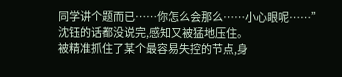同学讲个题而已……你怎么会那么……小心眼呢……”
沈钰的话都没说完,感知又被猛地压住。
被精准抓住了某个最容易失控的节点,身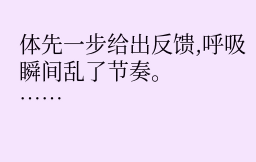体先一步给出反馈,呼吸瞬间乱了节奏。
……